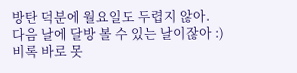방탄 덕분에 월요일도 두렵지 않아.
다음 날에 달방 볼 수 있는 날이잖아 :)
비록 바로 못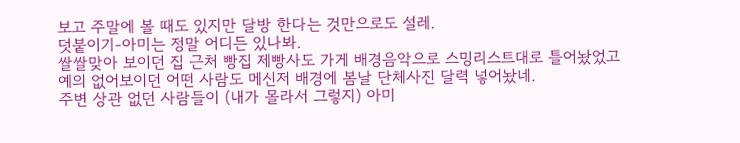보고 주말에 볼 때도 있지만 달방 한다는 것만으로도 설레.
덧붙이기-아미는 정말 어디든 있나봐.
쌀쌀맞아 보이던 집 근처 빵집 제빵사도 가게 배경음악으로 스밍리스트대로 틀어놨었고
예의 없어보이던 어떤 사람도 메신저 배경에 봄날 단체사진 달력 넣어놨네.
주변 상관 없던 사람들이 (내가 몰라서 그렇지) 아미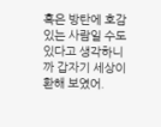혹은 방탄에 호감 있는 사람일 수도 있다고 생각하니까 갑자기 세상이 환해 보였어.